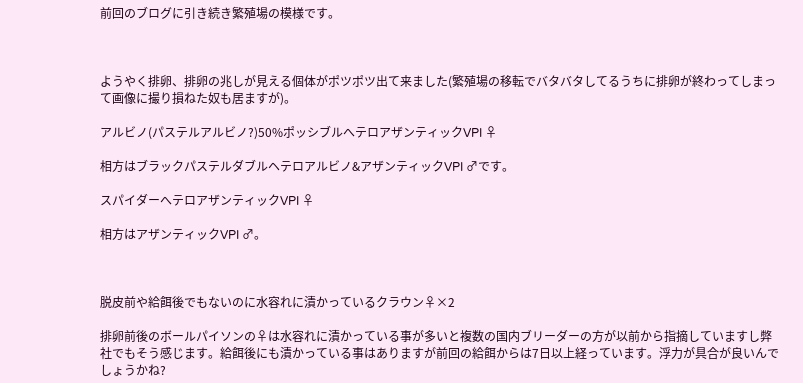前回のブログに引き続き繁殖場の模様です。



ようやく排卵、排卵の兆しが見える個体がポツポツ出て来ました(繁殖場の移転でバタバタしてるうちに排卵が終わってしまって画像に撮り損ねた奴も居ますが)。

アルビノ(パステルアルビノ?)50%ポッシブルへテロアザンティックVPI ♀

相方はブラックパステルダブルヘテロアルビノ&アザンティックVPI ♂です。

スパイダーへテロアザンティックVPI ♀

相方はアザンティックVPI ♂。



脱皮前や給餌後でもないのに水容れに漬かっているクラウン♀×2

排卵前後のボールパイソンの♀は水容れに漬かっている事が多いと複数の国内ブリーダーの方が以前から指摘していますし弊社でもそう感じます。給餌後にも漬かっている事はありますが前回の給餌からは7日以上経っています。浮力が具合が良いんでしょうかね?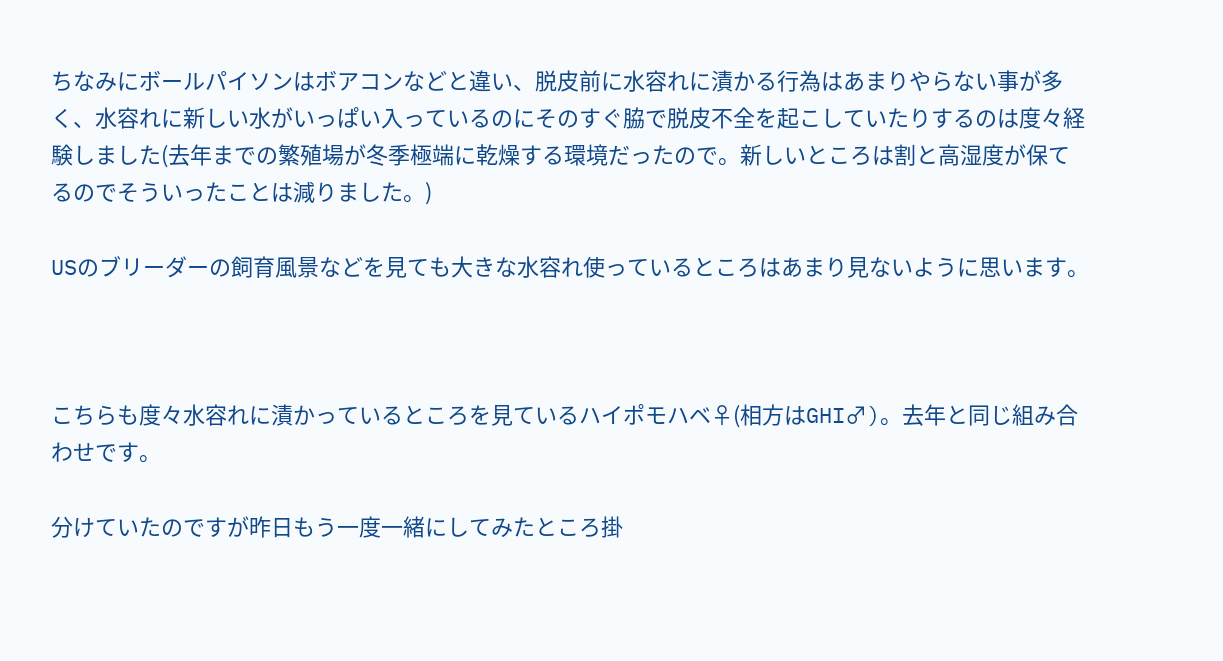ちなみにボールパイソンはボアコンなどと違い、脱皮前に水容れに漬かる行為はあまりやらない事が多く、水容れに新しい水がいっぱい入っているのにそのすぐ脇で脱皮不全を起こしていたりするのは度々経験しました(去年までの繁殖場が冬季極端に乾燥する環境だったので。新しいところは割と高湿度が保てるのでそういったことは減りました。)

USのブリーダーの飼育風景などを見ても大きな水容れ使っているところはあまり見ないように思います。



こちらも度々水容れに漬かっているところを見ているハイポモハベ♀(相方はGHI♂)。去年と同じ組み合わせです。

分けていたのですが昨日もう一度一緒にしてみたところ掛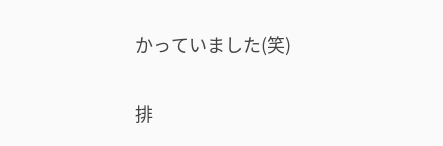かっていました(笑)

排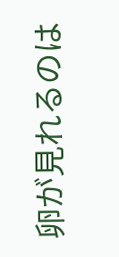卵が見れるのは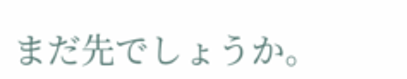まだ先でしょうか。